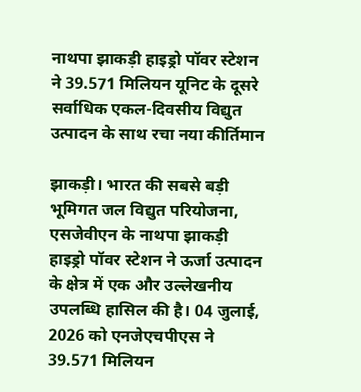नाथपा झाकड़ी हाइड्रो पॉवर स्टेशन ने 39.571 मिलियन यूनिट के दूसरे सर्वाधिक एकल-दिवसीय विद्युत उत्पादन के साथ रचा नया कीर्तिमान

झाकड़ी। भारत की सबसे बड़ी भूमिगत जल विद्युत परियोजना, एसजेवीएन के नाथपा झाकड़ी हाइड्रो पॉवर स्टेशन ने ऊर्जा उत्पादन के क्षेत्र में एक और उल्लेखनीय उपलब्धि हासिल की है। 04 जुलाई, 2026 को एनजेएचपीएस ने 39.571 मिलियन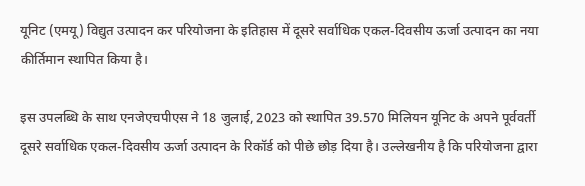यूनिट (एमयू) विद्युत उत्पादन कर परियोजना के इतिहास में दूसरे सर्वाधिक एकल-दिवसीय ऊर्जा उत्पादन का नया कीर्तिमान स्थापित किया है।

इस उपलब्धि के साथ एनजेएचपीएस ने 18 जुलाई, 2023 को स्थापित 39.570 मिलियन यूनिट के अपने पूर्ववर्ती दूसरे सर्वाधिक एकल-दिवसीय ऊर्जा उत्पादन के रिकॉर्ड को पीछे छोड़ दिया है। उल्लेखनीय है कि परियोजना द्वारा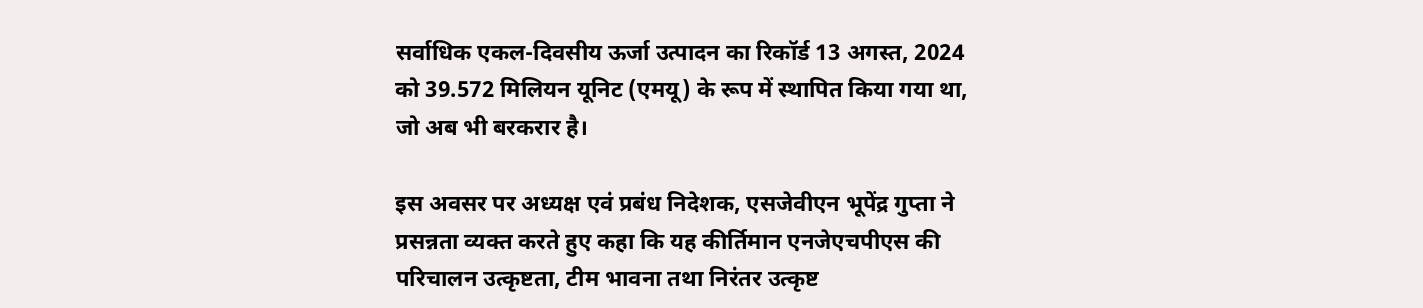सर्वाधिक एकल-दिवसीय ऊर्जा उत्पादन का रिकॉर्ड 13 अगस्त, 2024 को 39.572 मिलियन यूनिट (एमयू) के रूप में स्थापित किया गया था, जो अब भी बरकरार है।

इस अवसर पर अध्यक्ष एवं प्रबंध निदेशक, एसजेवीएन भूपेंद्र गुप्ता ने प्रसन्नता व्यक्त करते हुए कहा कि यह कीर्तिमान एनजेएचपीएस की परिचालन उत्कृष्टता, टीम भावना तथा निरंतर उत्कृष्ट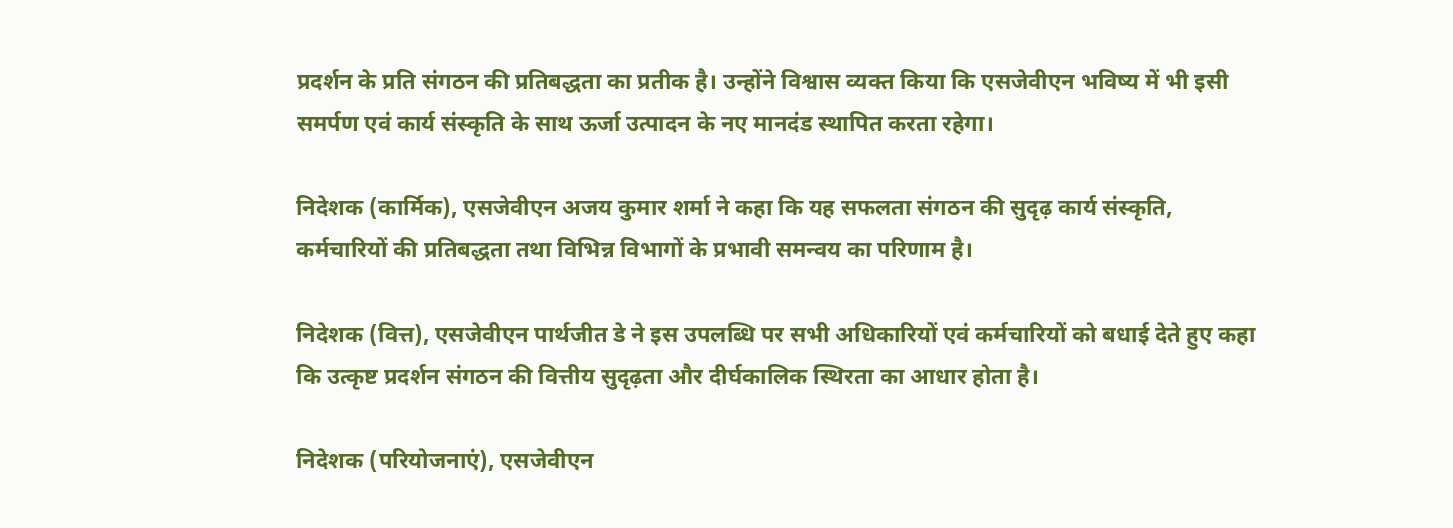प्रदर्शन के प्रति संगठन की प्रतिबद्धता का प्रतीक है। उन्होंने विश्वास व्यक्त किया कि एसजेवीएन भविष्य में भी इसी समर्पण एवं कार्य संस्कृति के साथ ऊर्जा उत्पादन के नए मानदंड स्थापित करता रहेगा।

निदेशक (कार्मिक), एसजेवीएन अजय कुमार शर्मा ने कहा कि यह सफलता संगठन की सुदृढ़ कार्य संस्कृति, कर्मचारियों की प्रतिबद्धता तथा विभिन्न विभागों के प्रभावी समन्वय का परिणाम है।

निदेशक (वित्त), एसजेवीएन पार्थजीत डे ने इस उपलब्धि पर सभी अधिकारियों एवं कर्मचारियों को बधाई देते हुए कहा कि उत्कृष्ट प्रदर्शन संगठन की वित्तीय सुदृढ़ता और दीर्घकालिक स्थिरता का आधार होता है।

निदेशक (परियोजनाएं), एसजेवीएन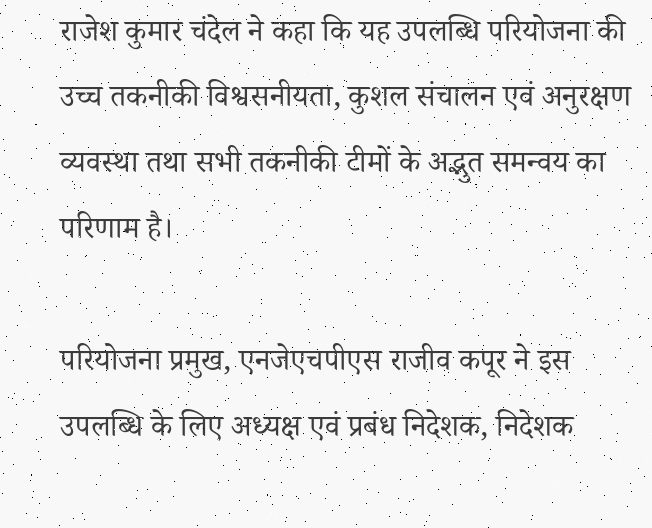राजेश कुमार चंदेल ने कहा कि यह उपलब्धि परियोजना की उच्च तकनीकी विश्वसनीयता, कुशल संचालन एवं अनुरक्षण व्यवस्था तथा सभी तकनीकी टीमों के अद्भुत समन्वय का परिणाम है।

परियोजना प्रमुख, एनजेएचपीएस राजीव कपूर ने इस उपलब्धि के लिए अध्यक्ष एवं प्रबंध निदेशक, निदेशक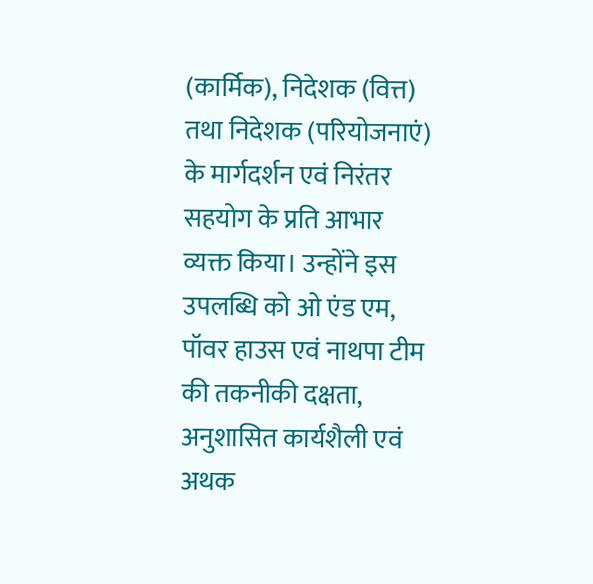(कार्मिक), निदेशक (वित्त) तथा निदेशक (परियोजनाएं) के मार्गदर्शन एवं निरंतर सहयोग के प्रति आभार व्यक्त किया। उन्होंने इस उपलब्धि को ओ एंड एम, पॉवर हाउस एवं नाथपा टीम की तकनीकी दक्षता, अनुशासित कार्यशैली एवं अथक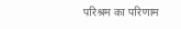परिश्रम का परिणाम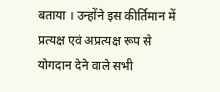बताया । उन्होंने इस कीर्तिमान में प्रत्यक्ष एवं अप्रत्यक्ष रूप से योगदान देने वाले सभी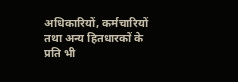अधिकारियों, कर्मचारियों तथा अन्य हितधारकों के प्रति भी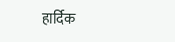हार्दिक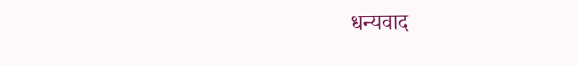धन्यवाद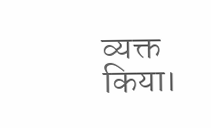व्यक्त किया।